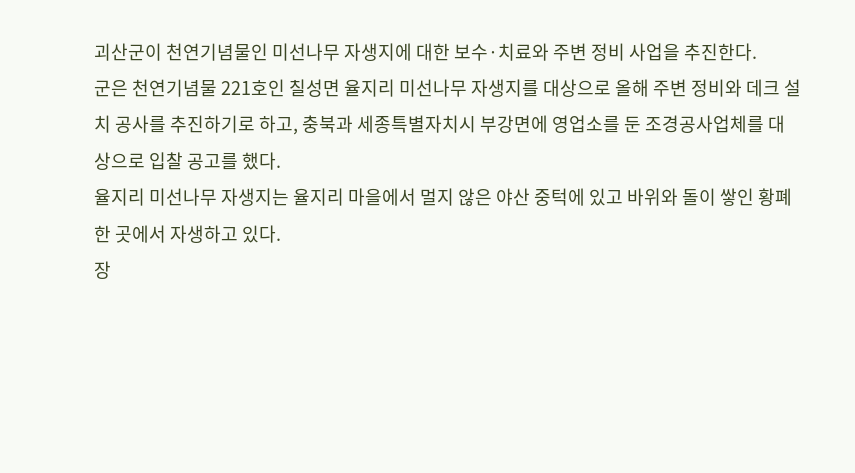괴산군이 천연기념물인 미선나무 자생지에 대한 보수·치료와 주변 정비 사업을 추진한다.
군은 천연기념물 221호인 칠성면 율지리 미선나무 자생지를 대상으로 올해 주변 정비와 데크 설치 공사를 추진하기로 하고, 충북과 세종특별자치시 부강면에 영업소를 둔 조경공사업체를 대상으로 입찰 공고를 했다.
율지리 미선나무 자생지는 율지리 마을에서 멀지 않은 야산 중턱에 있고 바위와 돌이 쌓인 황폐한 곳에서 자생하고 있다.
장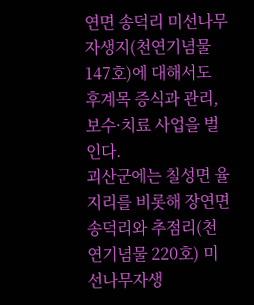연면 송덕리 미선나무 자생지(천연기념물 147호)에 대해서도 후계목 증식과 관리, 보수·치료 사업을 벌인다.
괴산군에는 칠성면 율지리를 비롯해 장연면 송덕리와 추점리(천연기념물 220호) 미선나무자생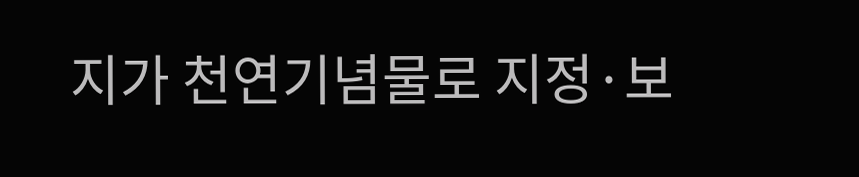지가 천연기념물로 지정·보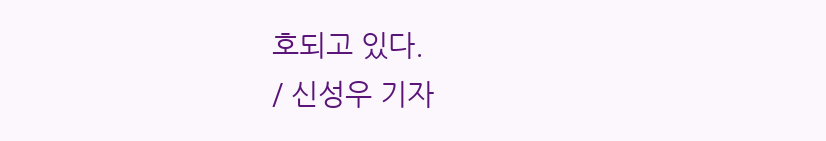호되고 있다.
/ 신성우 기자